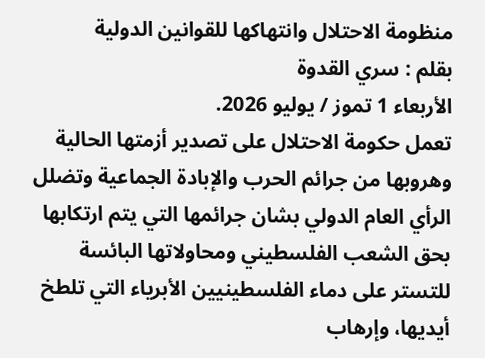منظومة الاحتلال وانتهاكها للقوانين الدولية
بقلم : سري القدوة
الأربعاء 1 تموز / يوليو 2026.
تعمل حكومة الاحتلال على تصدير أزمتها الحالية وهروبها من جرائم الحرب والإبادة الجماعية وتضلل الرأي العام الدولي بشان جرائمها التي يتم ارتكابها بحق الشعب الفلسطيني ومحاولاتها البائسة للتستر على دماء الفلسطينيين الأبرياء التي تلطخ أيديها، وإرهاب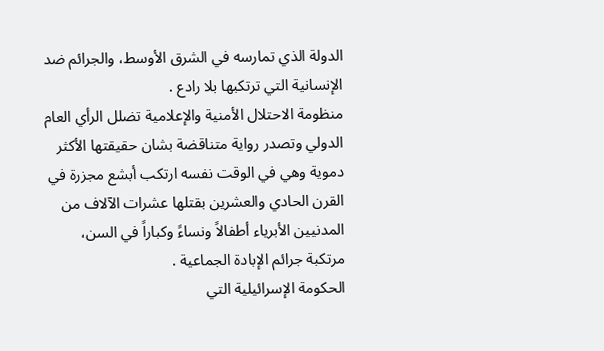الدولة الذي تمارسه في الشرق الأوسط، والجرائم ضد الإنسانية التي ترتكبها بلا رادع .
منظومة الاحتلال الأمنية والإعلامية تضلل الرأي العام الدولي وتصدر رواية متناقضة بشان حقيقتها الأكثر دموية وهي في الوقت نفسه ارتكب أبشع مجزرة في القرن الحادي والعشرين بقتلها عشرات الآلاف من المدنيين الأبرياء أطفالاً ونساءً وكباراً في السن، مرتكبة جرائم الإبادة الجماعية .
الحكومة الإسرائيلية التي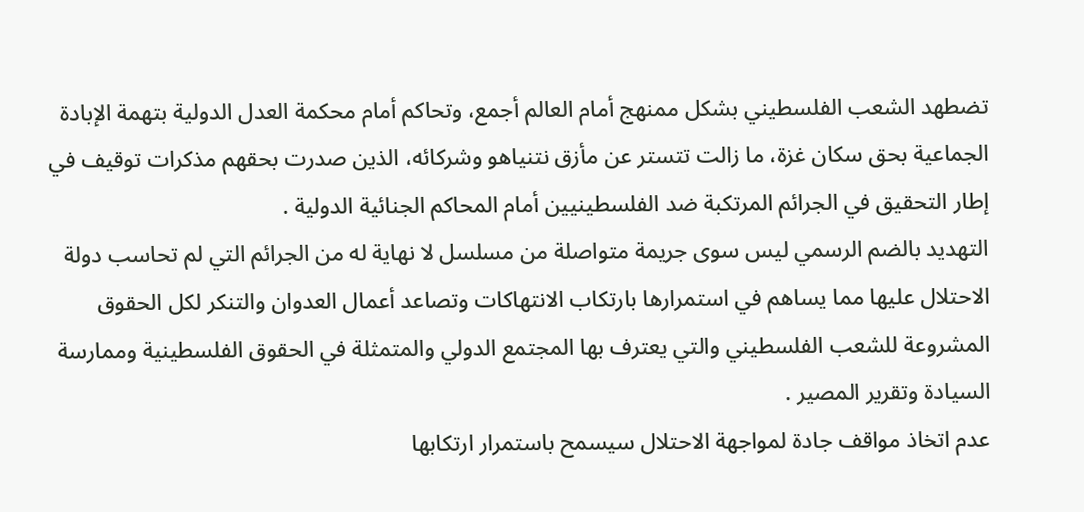تضطهد الشعب الفلسطيني بشكل ممنهج أمام العالم أجمع، وتحاكم أمام محكمة العدل الدولية بتهمة الإبادة الجماعية بحق سكان غزة، ما زالت تتستر عن مأزق نتنياهو وشركائه، الذين صدرت بحقهم مذكرات توقيف في إطار التحقيق في الجرائم المرتكبة ضد الفلسطينيين أمام المحاكم الجنائية الدولية .
التهديد بالضم الرسمي ليس سوى جريمة متواصلة من مسلسل لا نهاية له من الجرائم التي لم تحاسب دولة الاحتلال عليها مما يساهم في استمرارها بارتكاب الانتهاكات وتصاعد أعمال العدوان والتنكر لكل الحقوق المشروعة للشعب الفلسطيني والتي يعترف بها المجتمع الدولي والمتمثلة في الحقوق الفلسطينية وممارسة السيادة وتقرير المصير .
عدم اتخاذ مواقف جادة لمواجهة الاحتلال سيسمح باستمرار ارتكابها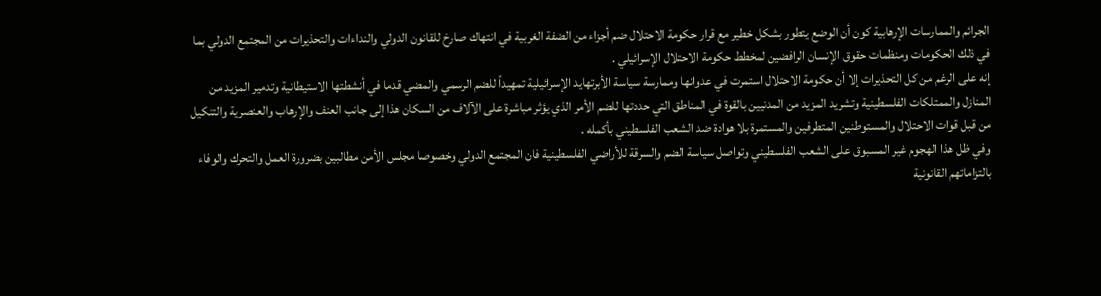الجرائم والممارسات الإرهابية كون أن الوضع يتطور بشكل خطير مع قرار حكومة الاحتلال ضم أجزاء من الضفة الغربية في انتهاك صارخ للقانون الدولي والنداءات والتحذيرات من المجتمع الدولي بما في ذلك الحكومات ومنظمات حقوق الإنسان الرافضين لمخطط حكومة الاحتلال الإسرائيلي .
إنه على الرغم من كل التحذيرات إلا أن حكومة الاحتلال استمرت في عدوانها وممارسة سياسة الأبرتهايد الإسرائيلية تمهيداً للضم الرسمي والمضي قدما في أنشطتها الاستيطانية وتدمير المزيد من المنازل والممتلكات الفلسطينية وتشريد المزيد من المدنيين بالقوة في المناطق التي حددتها للضم الأمر الذي يؤثر مباشرة على الآلاف من السكان هذا إلى جانب العنف والإرهاب والعنصرية والتنكيل من قبل قوات الاحتلال والمستوطنين المتطرفين والمستمرة بلا هوادة ضد الشعب الفلسطيني بأكمله .
وفي ظل هذا الهجوم غير المسبوق على الشعب الفلسطيني وتواصل سياسة الضم والسرقة للأراضي الفلسطينية فان المجتمع الدولي وخصوصا مجلس الأمن مطالبين بضرورة العمل والتحرك والوفاء بالتزاماتهم القانونية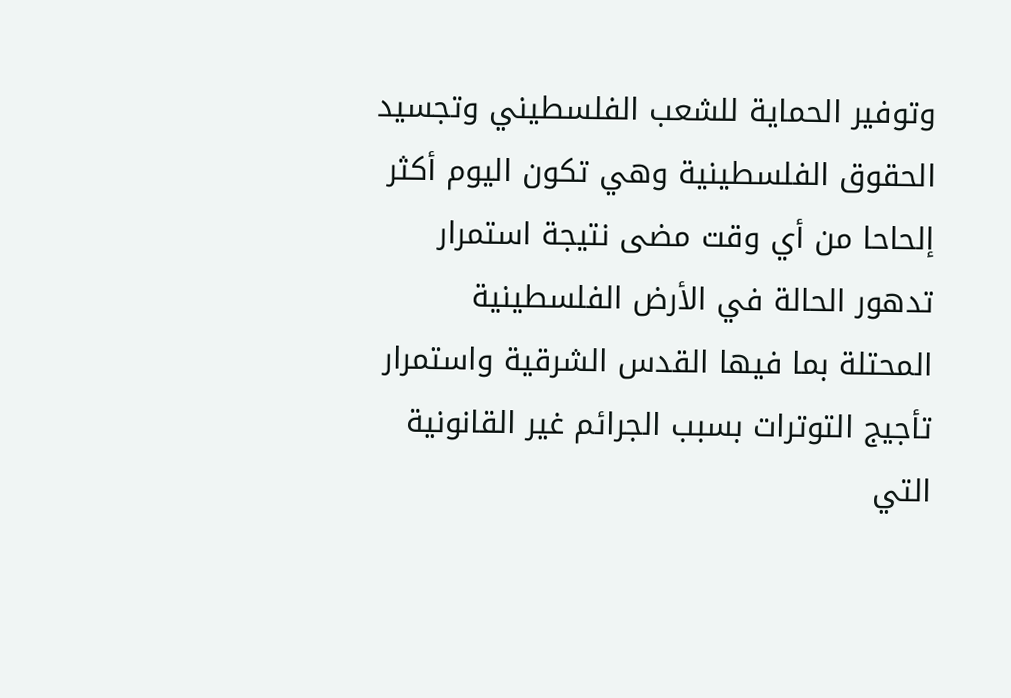وتوفير الحماية للشعب الفلسطيني وتجسيد الحقوق الفلسطينية وهي تكون اليوم أكثر إلحاحا من أي وقت مضى نتيجة استمرار تدهور الحالة في الأرض الفلسطينية المحتلة بما فيها القدس الشرقية واستمرار تأجيج التوترات بسبب الجرائم غير القانونية التي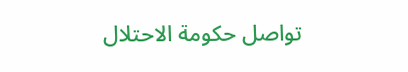تواصل حكومة الاحتلال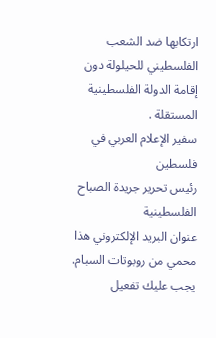ارتكابها ضد الشعب الفلسطيني للحيلولة دون إقامة الدولة الفلسطينية المستقلة .
سفير الإعلام العربي في فلسطين
رئيس تحرير جريدة الصباح الفلسطينية
عنوان البريد الإلكتروني هذا محمي من روبوتات السبام. يجب عليك تفعيل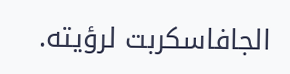الجافاسكربت لرؤيته.